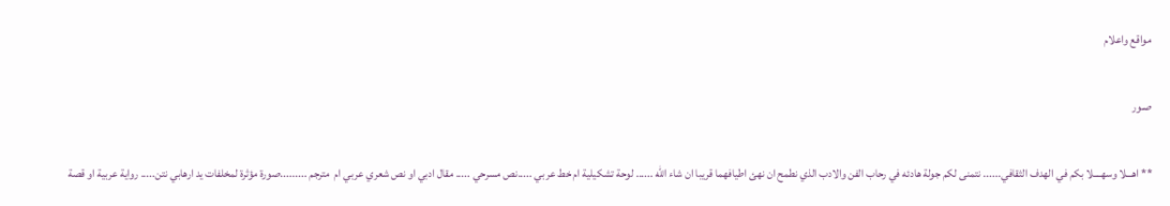مواقع واعلام

صـور

** اهـــلا وسهــــلا بكم في الهدف الثقافي...... نتمنى لكم جولة هادئه في رحاب الفن والادب الذي نطمح ان نهئ اطيافهما قريبا ان شاء الله ...... لوحة تشكيلية ام خط عربي .....نص مسرحي ..... مقال ادبي او نص شعري عربي ام  مترجم .........صورة مؤثرة لمخلفات يد ارهابي نتن..... رواية عربية او قصة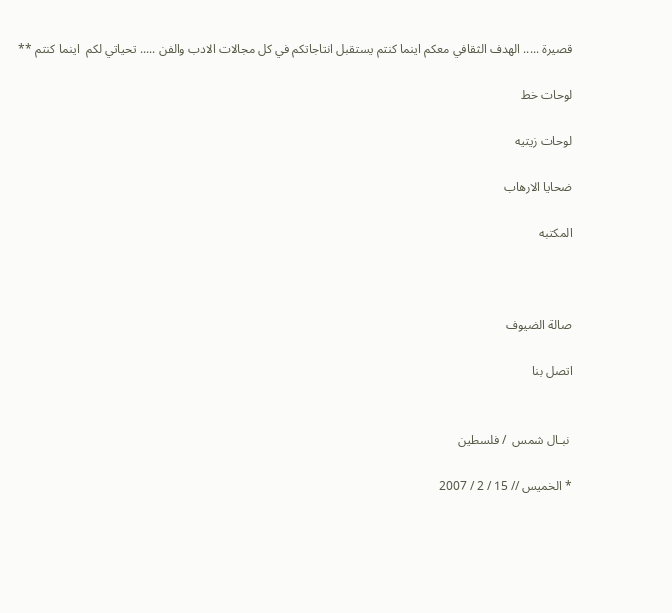قصيرة ..... الهدف الثقافي معكم اينما كنتم يستقبل انتاجاتكم في كل مجالات الادب والفن ..... تحياتي لكم  اينما كنتم **

لوحات خط

لوحات زيتيه

ضحايا الارهاب

المكتبه



صالة الضيوف

اتصل بنا


 نبـال شمس  / فلسطين

* الخميس // 15 / 2 / 2007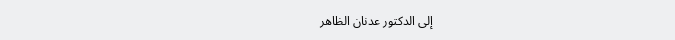إلى الدكتور عدنان الظاهر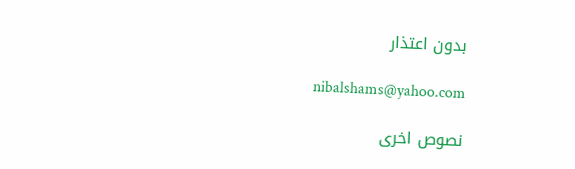بدون اعتذار

nibalshams@yahoo.com

نصوص اخرى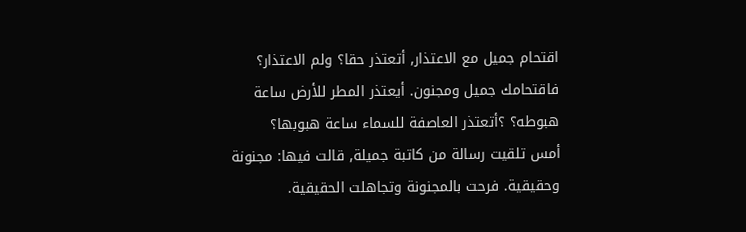اقتحام جميل مع الاعتذار, أتعتذر حقا؟ ولم الاعتذار؟ فاقتحامك جميل ومجنون. أيعتذر المطر للأرض ساعة هبوطه؟ ؟أتعتذر العاصفة للسماء ساعة هبوبها؟
أمس تلقيت رسالة من كاتبة جميلة, قالت فيها: مجنونة وحقيقية. فرحت بالمجنونة وتجاهلت الحقيقية.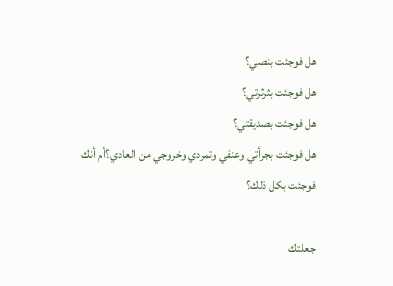هل فوجئت بنصي؟
هل فوجئت بثرثرتي؟
هل فوجئت بصديقتي؟
هل فوجئت بجرأتي وعنفي وتمردي وخروجي من العادي؟أم أنك فوجئت بكل ذلك؟

جعلتك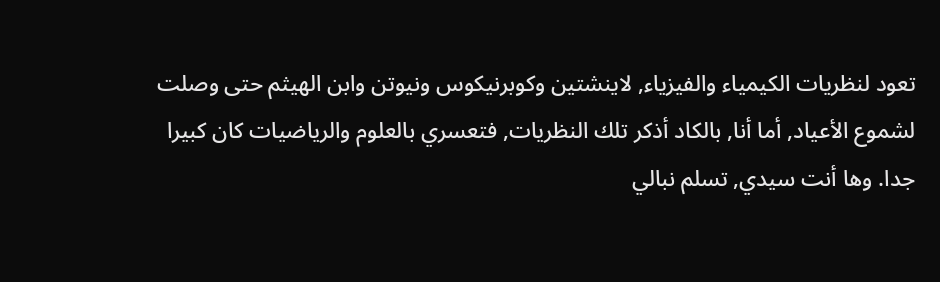تعود لنظريات الكيمياء والفيزياء, لاينشتين وكوبرنيكوس ونيوتن وابن الهيثم حتى وصلت لشموع الأعياد, أما أنا, بالكاد أذكر تلك النظريات, فتعسري بالعلوم والرياضيات كان كبيرا جدا. وها أنت سيدي, تسلم نبالي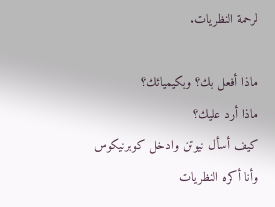لرحمة النظريات.

ماذا أفعل بك؟ وبكيميائك؟
ماذا أرد عليك؟
كيف أسأل نيوتن وادخل كوبرنيكوس وأنا أكره النظريات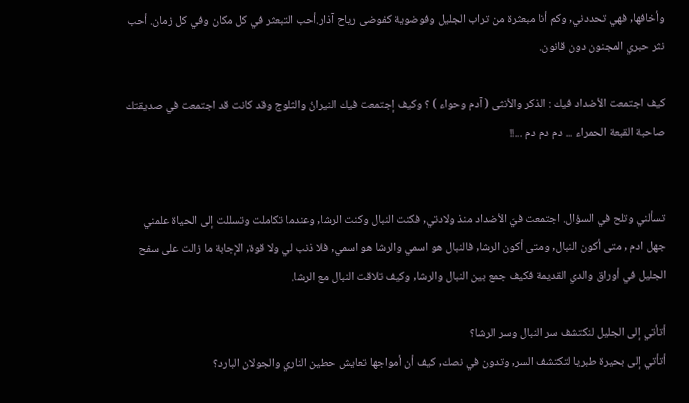وأخافها, فهي تحددني, وكم أنا مبعثرة من تراب الجليل وفوضوية كفوضى رياح آذار.أحب التبعثر في كل مكان وفي كل زمان. أحب نثر حبري المجنون دون قانون.

كيف اجتمعت الأضداد فيك : الذكر والأنثى ( آدم وحواء ) ؟ وكيف إجتمعت فيك النيرانُ والثلوج وقد كانت قد اجتمعت في صديقتك صاحبة القبعة الحمراء ... دم دم دم ...!!


تسألني وتلح في السؤال. اجتمعت فيّ الأضداد منذ ولادتي, فكنت النبال وكنت الرشا, وعندما تكاملت وتسللت إلى الحياة علمني جهل ادم , متى أكون النبال, ومتى أكون الرشا, فالنبال هو اسمي والرشا هو اسمي, فلا ذنب لي ولا قوة, الإجابة ما زالت على سفح الجليل في أوراق والدي القديمة فكيف جمع بين النبال والرشا, وكيف تلاقت النبال مع الرشا.

أتأتي إلى الجليل لنكتشف سر النبال وسر الرشا؟
أتأتي إلى بحيرة طبريا لتكتشف السر, وتدون في نصك, كيف أن أمواجها تعايش حطين الناري والجولان البارد؟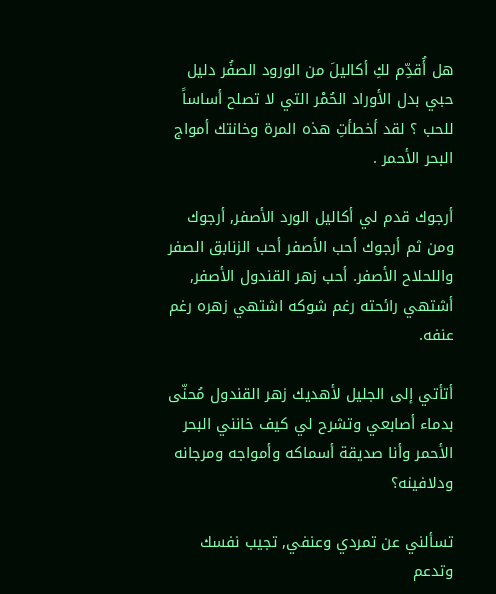هل أُقدِّم لكِ أكاليلَ من الورود الصفُر دليل حبي بدل الأوراد الحُمْر التي لا تصلح أساساً للحب ؟ لقد أخطأتِ هذه المرة وخانتك أمواج البحر الأحمر .

أرجوك قدم لي أكاليل الورد الأصفر, أرجوك ومن ثم أرجوك أحب الأصفر أحب الزنابق الصفر واللحلاح الأصفر. أحب زهر القندول الأصفر, أشتهي رائحته رغم شوكه اشتهي زهره رغم عنفه.

أتأتي إلى الجليل لأهديك زهر القندول مُحنّى بدماء أصابعي وتشرح لي كيف خانني البحر الأحمر وأنا صديقة أسماكه وأمواجه ومرجانه ودلافينه؟

تسألني عن تمردي وعنفي, تجيب نفسك وتدعم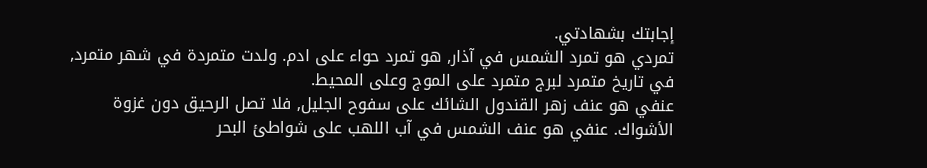إجابتك بشهادتي.
تمردي هو تمرد الشمس في آذار, هو تمرد حواء على ادم. ولدت متمردة في شهر متمرد, في تاريخ متمرد لبرج متمرد على الموج وعلى المحيط.
عنفي هو عنف زهر القندول الشائك على سفوح الجليل, فلا تصل الرحيق دون غزوة الأشواك. عنفي هو عنف الشمس في آب اللهب على شواطئ البحر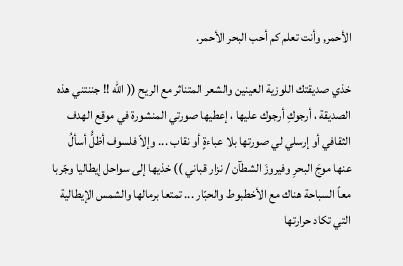الأحمر, وأنت تعلم كم أحب البحر الأحمر.

خذي صديقتك اللوزية العينين والشعر المتناثر مع الريح (( الله !! جننتني هذه الصديقة ، أرجوكِ أرجوك عليها ، إعطيها صورتي المنشورة في موقع الهدف الثقافي أو إرسلي لي صورتها بلا عباءةٍ أو نقاب ... وإلاّ فلسوف أظلُّ أسألُ عنها موجَ البحرِ وفيروزَ الشطآن / نزار قباني )) خذيها إلى سواحل إيطاليا وجّربا معاً السباحة هناك مع الأخطبوط والحبّار ... تمتعا برمالها والشمس الإيطالية التي تكاد حرارتها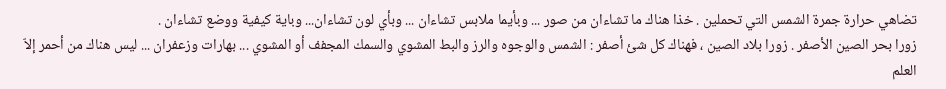تضاهي حرارة جمرة الشمس التي تحملين . خذا هناك ما تشاءان من صور ... وبأيما ملابس تشاءان ... وبأي لون تشاءان... وباية كيفية ووضع تشاءان .
زورا بحر الصين الأصفر . زورا بلاد الصين ، فهناك كل شئ أصفر : الشمس والوجوه والرز والبط المشوي والسمك المجفف أو المشوي ... بهارات وزعفران ... ليس هناك من أحمر إلاّ العلم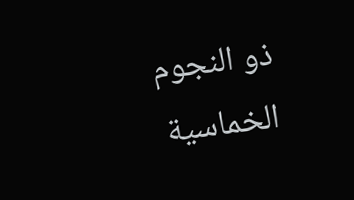ذو النجوم الخماسية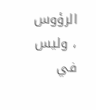الرؤوس ، وليس في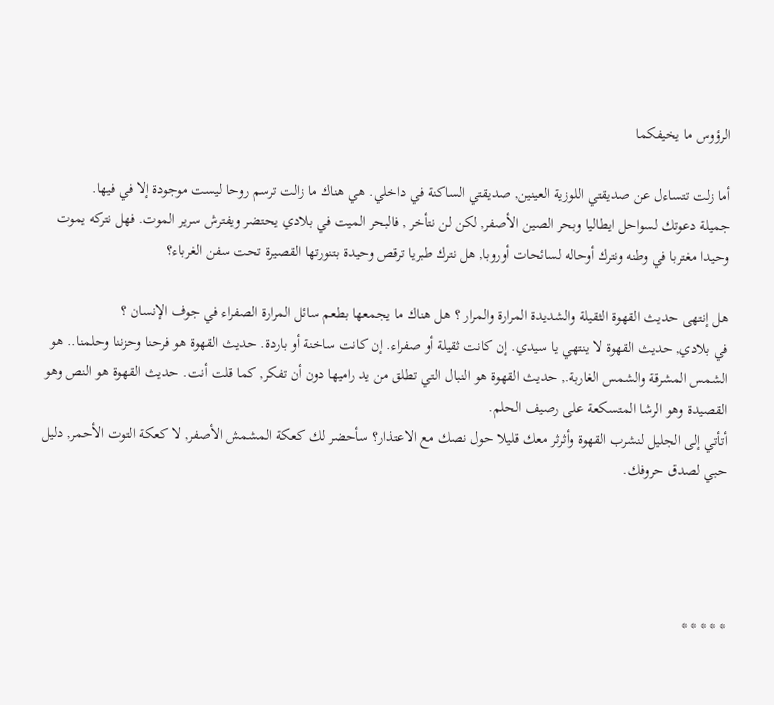الرؤوس ما يخيفكما

أما زلت تتساءل عن صديقتي اللوزية العينين, صديقتي الساكنة في داخلي. هي هناك ما زالت ترسم روحا ليست موجودة إلا في فيها.
جميلة دعوتك لسواحل ايطاليا وبحر الصين الأصفر, لكن لن نتأخر , فالبحر الميت في بلادي يحتضر ويفترش سرير الموت. فهل نتركه يموت وحيدا مغتربا في وطنه ونترك أوحاله لسائحات أوروبا, هل نترك طبريا ترقص وحيدة بتنورتها القصيرة تحت سفن الغرباء؟

هل إنتهى حديث القهوة الثقيلة والشديدة المرارة والمرار ؟ هل هناك ما يجمعها بطعم سائل المرارة الصفراء في جوف الإنسان ؟
في بلادي, حديث القهوة لا ينتهي يا سيدي. إن كانت ثقيلة أو صفراء. إن كانت ساخنة أو باردة. حديث القهوة هو فرحنا وحزننا وحلمنا.. هو الشمس المشرقة والشمس الغاربة., حديث القهوة هو النبال التي تطلق من يد راميها دون أن تفكر, كما قلت أنت. حديث القهوة هو النص وهو القصيدة وهو الرشا المتسكعة على رصيف الحلم.
أتأتي إلى الجليل لنشرب القهوة وأثرثر معك قليلا حول نصك مع الاعتذار؟ سأحضر لك كعكة المشمش الأصفر, لا كعكة التوت الأحمر, دليل حبي لصدق حروفك.




* * * * *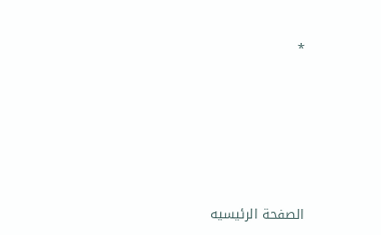*






الصفحة الرئيسيه